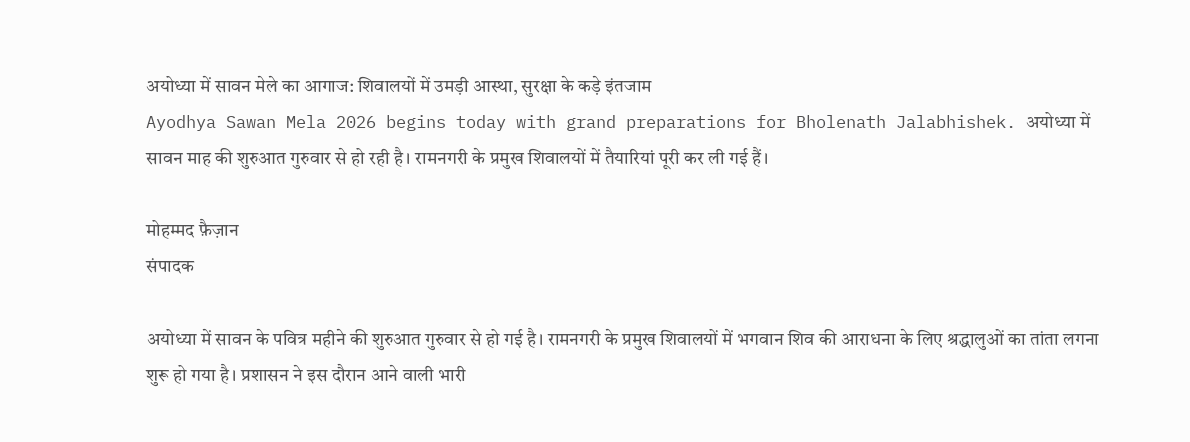अयोध्या में सावन मेले का आगाज: शिवालयों में उमड़ी आस्था, सुरक्षा के कड़े इंतजाम
Ayodhya Sawan Mela 2026 begins today with grand preparations for Bholenath Jalabhishek. अयोध्या में सावन माह की शुरुआत गुरुवार से हो रही है। रामनगरी के प्रमुख शिवालयों में तैयारियां पूरी कर ली गई हैं।

मोहम्मद फ़ैज़ान
संपादक

अयोध्या में सावन के पवित्र महीने की शुरुआत गुरुवार से हो गई है। रामनगरी के प्रमुख शिवालयों में भगवान शिव की आराधना के लिए श्रद्धालुओं का तांता लगना शुरू हो गया है। प्रशासन ने इस दौरान आने वाली भारी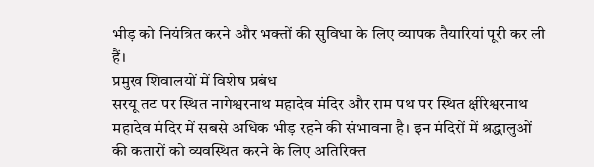भीड़ को नियंत्रित करने और भक्तों की सुविधा के लिए व्यापक तैयारियां पूरी कर ली हैं।
प्रमुख शिवालयों में विशेष प्रबंध
सरयू तट पर स्थित नागेश्वरनाथ महादेव मंदिर और राम पथ पर स्थित क्षीरेश्वरनाथ महादेव मंदिर में सबसे अधिक भीड़ रहने की संभावना है। इन मंदिरों में श्रद्धालुओं की कतारों को व्यवस्थित करने के लिए अतिरिक्त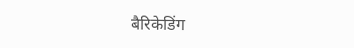बैरिकेडिंग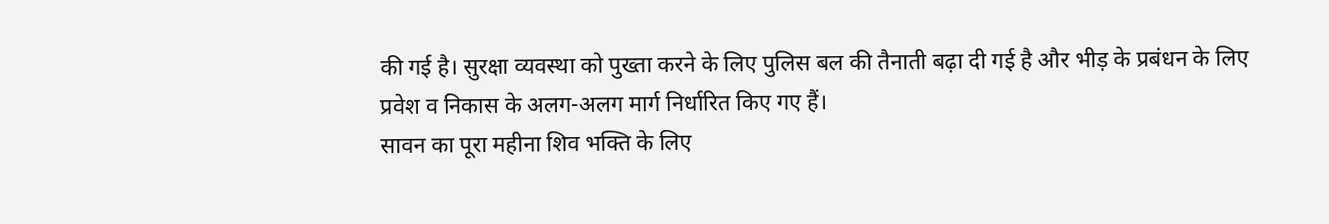की गई है। सुरक्षा व्यवस्था को पुख्ता करने के लिए पुलिस बल की तैनाती बढ़ा दी गई है और भीड़ के प्रबंधन के लिए प्रवेश व निकास के अलग-अलग मार्ग निर्धारित किए गए हैं।
सावन का पूरा महीना शिव भक्ति के लिए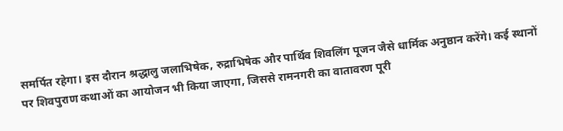समर्पित रहेगा। इस दौरान श्रद्धालु जलाभिषेक, रुद्राभिषेक और पार्थिव शिवलिंग पूजन जैसे धार्मिक अनुष्ठान करेंगे। कई स्थानों पर शिवपुराण कथाओं का आयोजन भी किया जाएगा, जिससे रामनगरी का वातावरण पूरी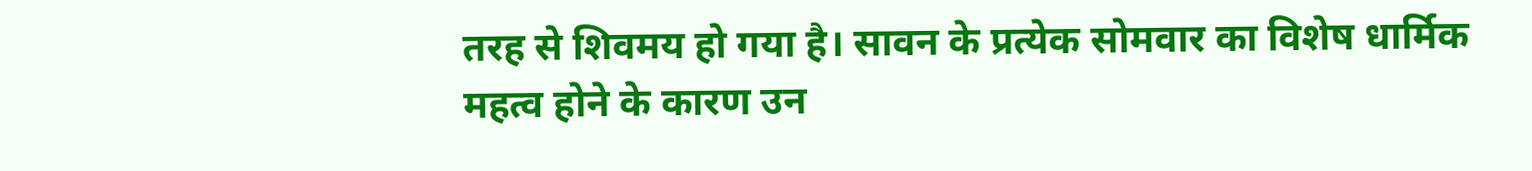तरह से शिवमय हो गया है। सावन के प्रत्येक सोमवार का विशेष धार्मिक महत्व होने के कारण उन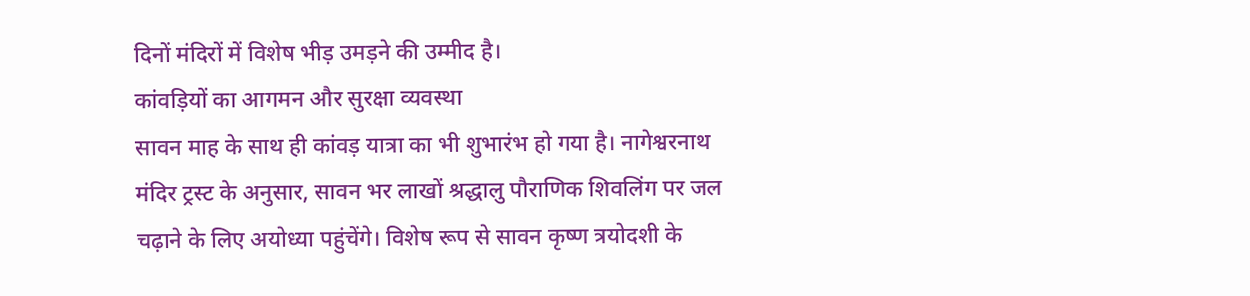दिनों मंदिरों में विशेष भीड़ उमड़ने की उम्मीद है।
कांवड़ियों का आगमन और सुरक्षा व्यवस्था
सावन माह के साथ ही कांवड़ यात्रा का भी शुभारंभ हो गया है। नागेश्वरनाथ मंदिर ट्रस्ट के अनुसार, सावन भर लाखों श्रद्धालु पौराणिक शिवलिंग पर जल चढ़ाने के लिए अयोध्या पहुंचेंगे। विशेष रूप से सावन कृष्ण त्रयोदशी के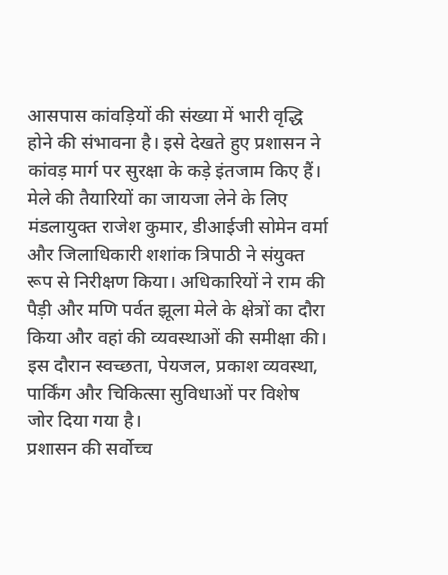आसपास कांवड़ियों की संख्या में भारी वृद्धि होने की संभावना है। इसे देखते हुए प्रशासन ने कांवड़ मार्ग पर सुरक्षा के कड़े इंतजाम किए हैं।
मेले की तैयारियों का जायजा लेने के लिए मंडलायुक्त राजेश कुमार, डीआईजी सोमेन वर्मा और जिलाधिकारी शशांक त्रिपाठी ने संयुक्त रूप से निरीक्षण किया। अधिकारियों ने राम की पैड़ी और मणि पर्वत झूला मेले के क्षेत्रों का दौरा किया और वहां की व्यवस्थाओं की समीक्षा की। इस दौरान स्वच्छता, पेयजल, प्रकाश व्यवस्था, पार्किंग और चिकित्सा सुविधाओं पर विशेष जोर दिया गया है।
प्रशासन की सर्वोच्च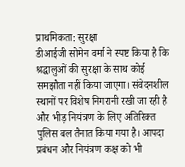प्राथमिकता: सुरक्षा
डीआईजी सोमेन वर्मा ने स्पष्ट किया है कि श्रद्धालुओं की सुरक्षा के साथ कोई समझौता नहीं किया जाएगा। संवेदनशील स्थानों पर विशेष निगरानी रखी जा रही है और भीड़ नियंत्रण के लिए अतिरिक्त पुलिस बल तैनात किया गया है। आपदा प्रबंधन और नियंत्रण कक्ष को भी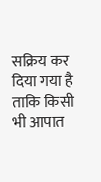सक्रिय कर दिया गया है ताकि किसी भी आपात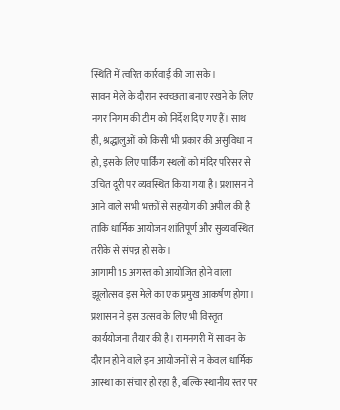स्थिति में त्वरित कार्रवाई की जा सके।
सावन मेले के दौरान स्वच्छता बनाए रखने के लिए नगर निगम की टीम को निर्देश दिए गए हैं। साथ ही, श्रद्धालुओं को किसी भी प्रकार की असुविधा न हो, इसके लिए पार्किंग स्थलों को मंदिर परिसर से उचित दूरी पर व्यवस्थित किया गया है। प्रशासन ने आने वाले सभी भक्तों से सहयोग की अपील की है ताकि धार्मिक आयोजन शांतिपूर्ण और सुव्यवस्थित तरीके से संपन्न हो सके।
आगामी 15 अगस्त को आयोजित होने वाला झूलोत्सव इस मेले का एक प्रमुख आकर्षण होगा। प्रशासन ने इस उत्सव के लिए भी विस्तृत कार्ययोजना तैयार की है। रामनगरी में सावन के दौरान होने वाले इन आयोजनों से न केवल धार्मिक आस्था का संचार हो रहा है, बल्कि स्थानीय स्तर पर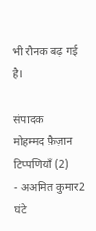भी रौनक बढ़ गई है।

संपादक
मोहम्मद फ़ैज़ान
टिप्पणियाँ (2)
- अअमित कुमार2 घंटे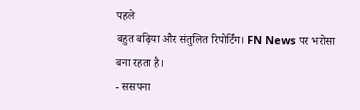पहले
बहुत बढ़िया और संतुलित रिपोर्टिंग। FN News पर भरोसा बना रहता है।
- ससपना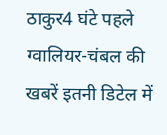ठाकुर4 घंटे पहले
ग्वालियर-चंबल की खबरें इतनी डिटेल में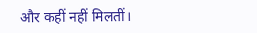और कहीं नहीं मिलतीं।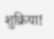शुक्रिया!